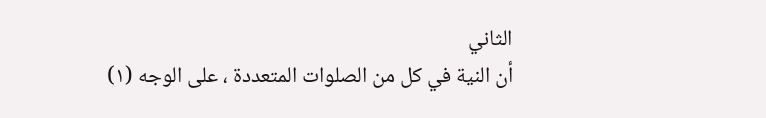الثاني
أن النية في كل من الصلوات المتعددة ، على الوجه (١)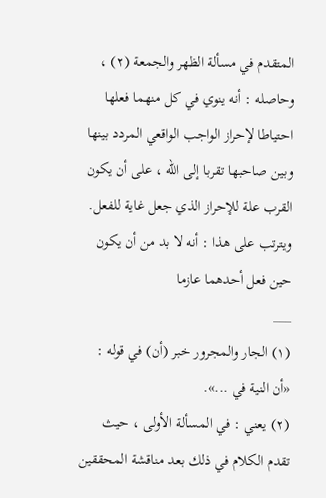المتقدم في مسألة الظهر والجمعة (٢) ، وحاصله : أنه ينوي في كل منهما فعلها احتياطا لإحراز الواجب الواقعي المردد بينها وبين صاحبها تقربا إلى الله ، على أن يكون القرب علة للإحراز الذي جعل غاية للفعل.
ويترتب على هذا : أنه لا بد من أن يكون حين فعل أحدهما عازما
___
(١) الجار والمجرور خبر (أن) في قوله : «أن النية في ...».
(٢) يعني : في المسألة الأولى ، حيث تقدم الكلام في ذلك بعد مناقشة المحققين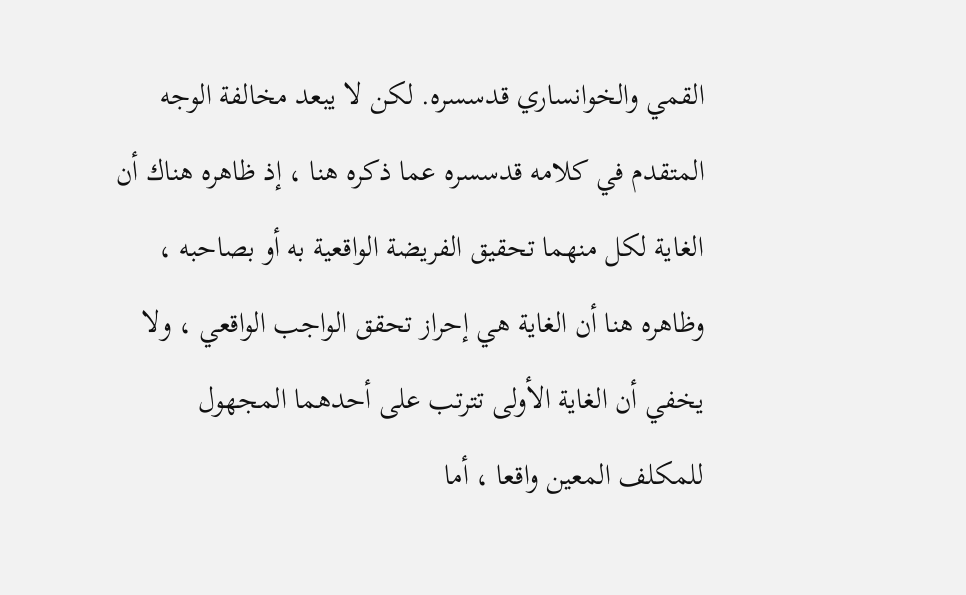القمي والخوانساري قدسسره. لكن لا يبعد مخالفة الوجه المتقدم في كلامه قدسسره عما ذكره هنا ، إذ ظاهره هناك أن الغاية لكل منهما تحقيق الفريضة الواقعية به أو بصاحبه ، وظاهره هنا أن الغاية هي إحراز تحقق الواجب الواقعي ، ولا يخفي أن الغاية الأولى تترتب على أحدهما المجهول للمكلف المعين واقعا ، أما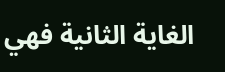الغاية الثانية فهي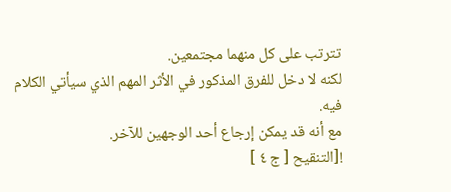تترتب على كل منهما مجتمعين.
لكنه لا دخل للفرق المذكور في الأثر المهم الذي سيأتي الكلام فيه.
مع أنه قد يمكن إرجاع أحد الوجهين للآخر.
![التنقيح [ ج ٤ ]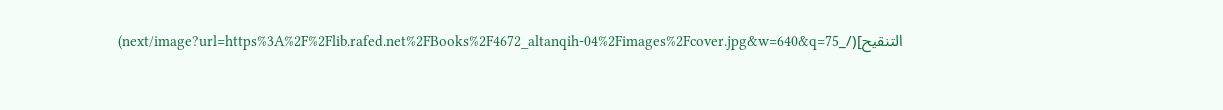التنقيح](/_next/image?url=https%3A%2F%2Flib.rafed.net%2FBooks%2F4672_altanqih-04%2Fimages%2Fcover.jpg&w=640&q=75)